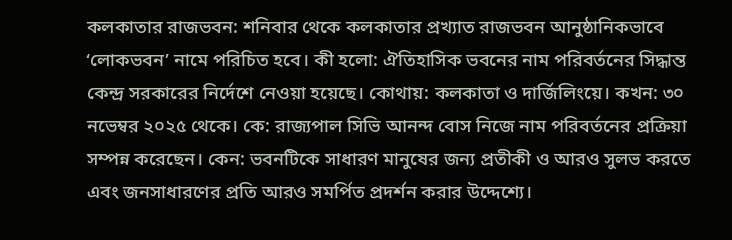কলকাতার রাজভবন: শনিবার থেকে কলকাতার প্রখ্যাত রাজভবন আনুষ্ঠানিকভাবে ‘লোকভবন’ নামে পরিচিত হবে। কী হলো: ঐতিহাসিক ভবনের নাম পরিবর্তনের সিদ্ধান্ত কেন্দ্র সরকারের নির্দেশে নেওয়া হয়েছে। কোথায়: কলকাতা ও দার্জিলিংয়ে। কখন: ৩০ নভেম্বর ২০২৫ থেকে। কে: রাজ্যপাল সিভি আনন্দ বোস নিজে নাম পরিবর্তনের প্রক্রিয়া সম্পন্ন করেছেন। কেন: ভবনটিকে সাধারণ মানুষের জন্য প্রতীকী ও আরও সুলভ করতে এবং জনসাধারণের প্রতি আরও সমর্পিত প্রদর্শন করার উদ্দেশ্যে।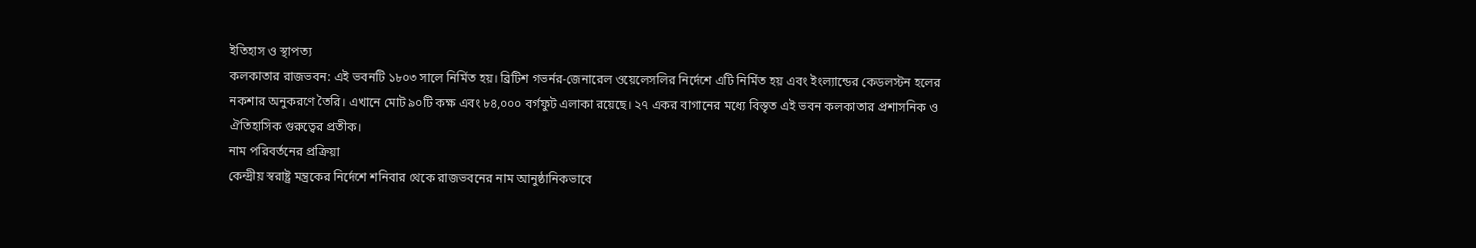ইতিহাস ও স্থাপত্য
কলকাতার রাজভবন: এই ভবনটি ১৮০৩ সালে নির্মিত হয়। ব্রিটিশ গভর্নর-জেনারেল ওয়েলেসলির নির্দেশে এটি নির্মিত হয় এবং ইংল্যান্ডের কেডলস্টন হলের নকশার অনুকরণে তৈরি। এখানে মোট ৯০টি কক্ষ এবং ৮৪,০০০ বর্গফুট এলাকা রয়েছে। ২৭ একর বাগানের মধ্যে বিস্তৃত এই ভবন কলকাতার প্রশাসনিক ও ঐতিহাসিক গুরুত্বের প্রতীক।
নাম পরিবর্তনের প্রক্রিয়া
কেন্দ্রীয় স্বরাষ্ট্র মন্ত্রকের নির্দেশে শনিবার থেকে রাজভবনের নাম আনুষ্ঠানিকভাবে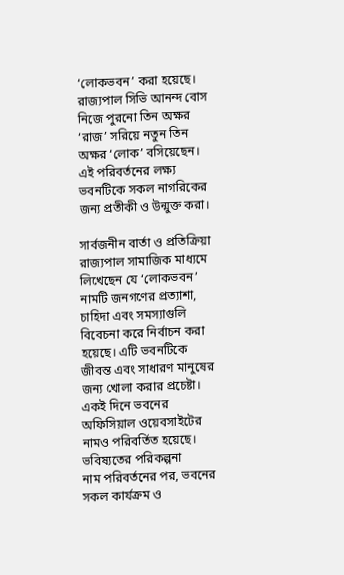‘লোকভবন’ করা হয়েছে। রাজ্যপাল সিভি আনন্দ বোস নিজে পুরনো তিন অক্ষর ‘রাজ’ সরিয়ে নতুন তিন অক্ষর ‘লোক’ বসিয়েছেন। এই পরিবর্তনের লক্ষ্য ভবনটিকে সকল নাগরিকের জন্য প্রতীকী ও উন্মুক্ত করা।

সার্বজনীন বার্তা ও প্রতিক্রিয়া
রাজ্যপাল সামাজিক মাধ্যমে লিখেছেন যে ‘লোকভবন’ নামটি জনগণের প্রত্যাশা, চাহিদা এবং সমস্যাগুলি বিবেচনা করে নির্বাচন করা হয়েছে। এটি ভবনটিকে জীবন্ত এবং সাধারণ মানুষের জন্য খোলা করার প্রচেষ্টা। একই দিনে ভবনের অফিসিয়াল ওয়েবসাইটের নামও পরিবর্তিত হয়েছে।
ভবিষ্যতের পরিকল্পনা
নাম পরিবর্তনের পর, ভবনের সকল কার্যক্রম ও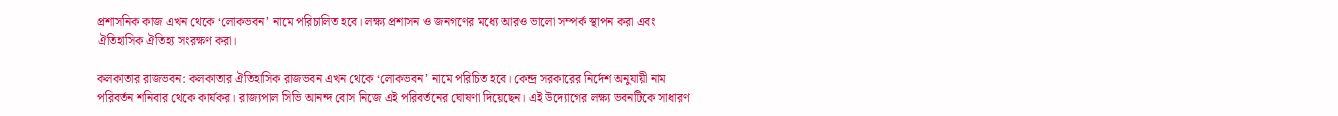প্রশাসনিক কাজ এখন থেকে ‘লোকভবন’ নামে পরিচালিত হবে। লক্ষ্য প্রশাসন ও জনগণের মধ্যে আরও ভালো সম্পর্ক স্থাপন করা এবং ঐতিহাসিক ঐতিহ্য সংরক্ষণ করা।

কলকাতার রাজভবন: কলকাতার ঐতিহাসিক রাজভবন এখন থেকে ‘লোকভবন’ নামে পরিচিত হবে। কেন্দ্র সরকারের নির্দেশ অনুযায়ী নাম পরিবর্তন শনিবার থেকে কার্যকর। রাজ্যপাল সিভি আনন্দ বোস নিজে এই পরিবর্তনের ঘোষণা দিয়েছেন। এই উদ্যোগের লক্ষ্য ভবনটিকে সাধারণ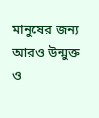মানুষের জন্য আরও উন্মুক্ত ও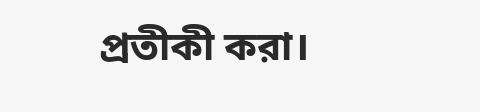প্রতীকী করা।